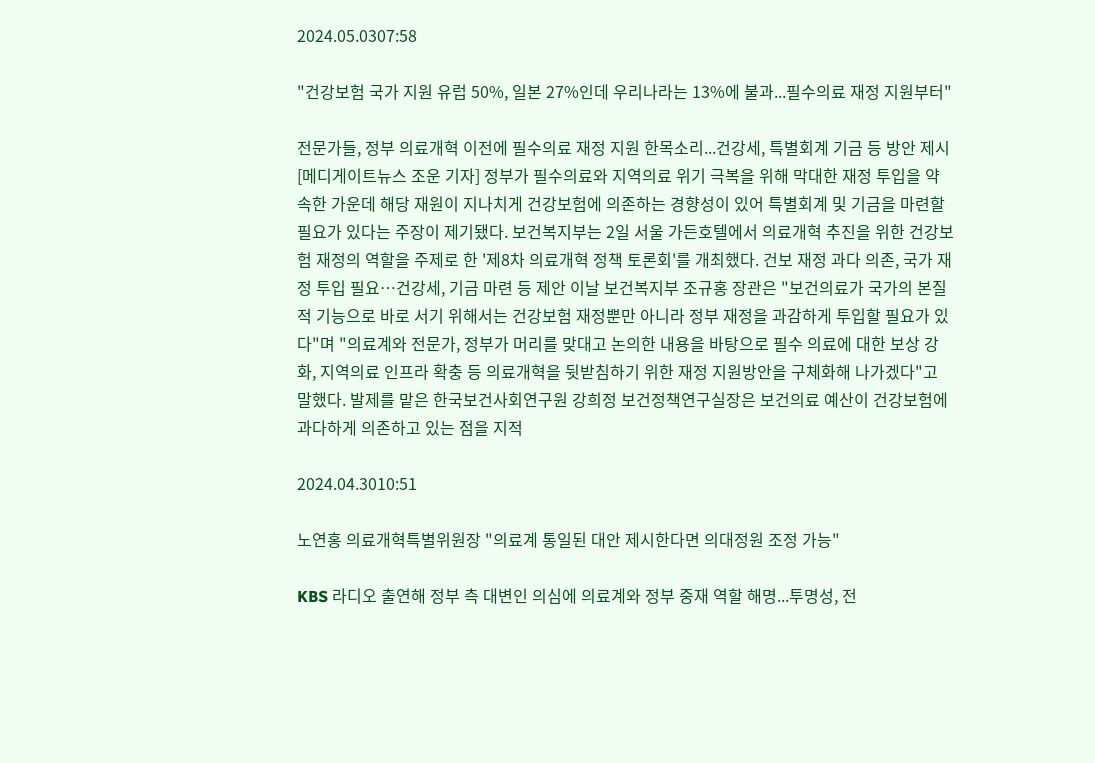2024.05.0307:58

"건강보험 국가 지원 유럽 50%, 일본 27%인데 우리나라는 13%에 불과...필수의료 재정 지원부터"

전문가들, 정부 의료개혁 이전에 필수의료 재정 지원 한목소리...건강세, 특별회계 기금 등 방안 제시 [메디게이트뉴스 조운 기자] 정부가 필수의료와 지역의료 위기 극복을 위해 막대한 재정 투입을 약속한 가운데 해당 재원이 지나치게 건강보험에 의존하는 경향성이 있어 특별회계 및 기금을 마련할 필요가 있다는 주장이 제기됐다. 보건복지부는 2일 서울 가든호텔에서 의료개혁 추진을 위한 건강보험 재정의 역할을 주제로 한 '제8차 의료개혁 정책 토론회'를 개최했다. 건보 재정 과다 의존, 국가 재정 투입 필요…건강세, 기금 마련 등 제안 이날 보건복지부 조규홍 장관은 "보건의료가 국가의 본질적 기능으로 바로 서기 위해서는 건강보험 재정뿐만 아니라 정부 재정을 과감하게 투입할 필요가 있다"며 "의료계와 전문가, 정부가 머리를 맞대고 논의한 내용을 바탕으로 필수 의료에 대한 보상 강화, 지역의료 인프라 확충 등 의료개혁을 뒷받침하기 위한 재정 지원방안을 구체화해 나가겠다"고 말했다. 발제를 맡은 한국보건사회연구원 강희정 보건정책연구실장은 보건의료 예산이 건강보험에 과다하게 의존하고 있는 점을 지적

2024.04.3010:51

노연홍 의료개혁특별위원장 "의료계 통일된 대안 제시한다면 의대정원 조정 가능"

KBS 라디오 출연해 정부 측 대변인 의심에 의료계와 정부 중재 역할 해명...투명성, 전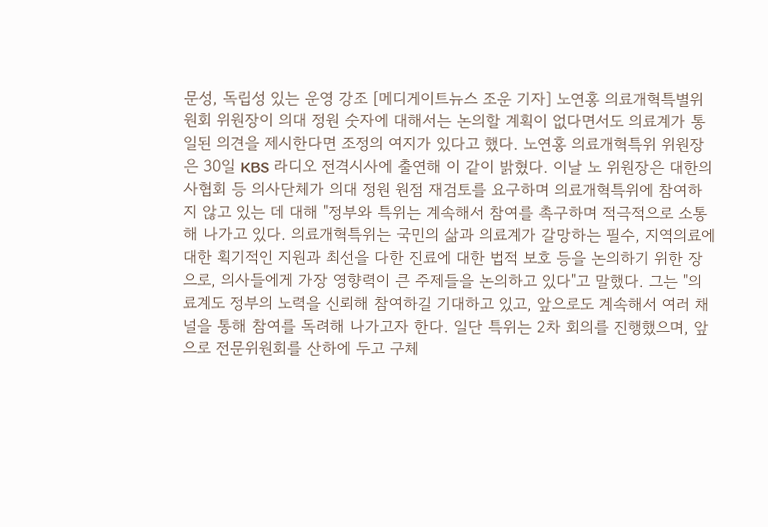문성, 독립성 있는 운영 강조 [메디게이트뉴스 조운 기자] 노연홍 의료개혁특별위원회 위원장이 의대 정원 숫자에 대해서는 논의할 계획이 없다면서도 의료계가 통일된 의견을 제시한다면 조정의 여지가 있다고 했다. 노연홍 의료개혁특위 위원장은 30일 KBS 라디오 전격시사에 출연해 이 같이 밝혔다. 이날 노 위원장은 대한의사협회 등 의사단체가 의대 정원 원점 재검토를 요구하며 의료개혁특위에 참여하지 않고 있는 데 대해 "정부와 특위는 계속해서 참여를 촉구하며 적극적으로 소통해 나가고 있다. 의료개혁특위는 국민의 삶과 의료계가 갈망하는 필수, 지역의료에 대한 획기적인 지원과 최선을 다한 진료에 대한 법적 보호 등을 논의하기 위한 장으로, 의사들에게 가장 영향력이 큰 주제들을 논의하고 있다"고 말했다. 그는 "의료계도 정부의 노력을 신뢰해 참여하길 기대하고 있고, 앞으로도 계속해서 여러 채널을 통해 참여를 독려해 나가고자 한다. 일단 특위는 2차 회의를 진행했으며, 앞으로 전문위원회를 산하에 두고 구체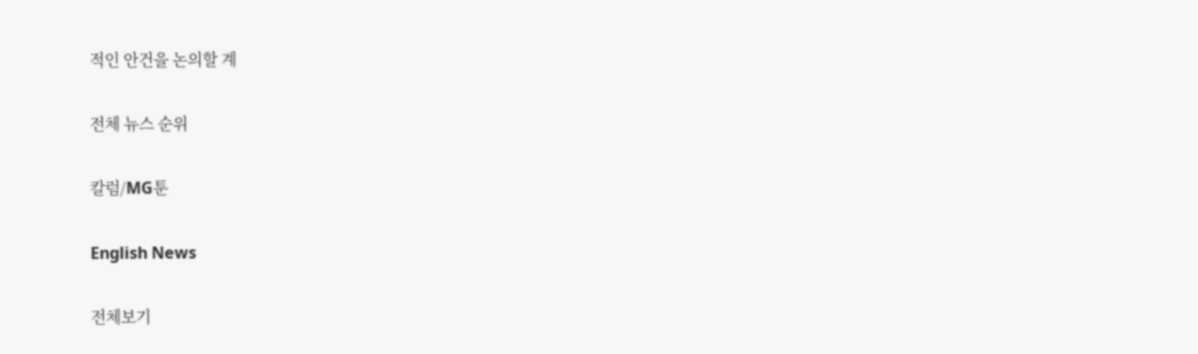적인 안건을 논의할 계

전체 뉴스 순위

칼럼/MG툰

English News

전체보기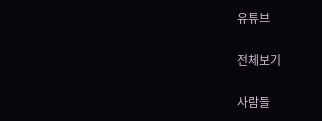유튜브

전체보기

사람들